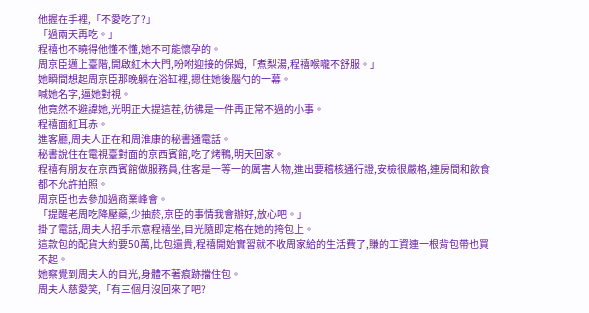他握在手裡,「不愛吃了?」
「過兩天再吃。」
程禧也不曉得他懂不懂,她不可能懷孕的。
周京臣邁上臺階,開啟紅木大門,吩咐迎接的保姆,「煮梨湯,程禧喉嚨不舒服。」
她瞬間想起周京臣那晚躺在浴缸裡,摁住她後腦勺的一幕。
喊她名字,逼她對視。
他竟然不避諱她,光明正大提這茬,彷彿是一件再正常不過的小事。
程禧面紅耳赤。
進客廳,周夫人正在和周淮康的秘書通電話。
秘書說住在電視臺對面的京西賓館,吃了烤鴨,明天回家。
程禧有朋友在京西賓館做服務員,住客是一等一的厲害人物,進出要稽核通行證,安檢很嚴格,連房間和飲食都不允許拍照。
周京臣也去參加過商業峰會。
「提醒老周吃降壓藥,少抽菸,京臣的事情我會辦好,放心吧。」
掛了電話,周夫人招手示意程禧坐,目光隨即定格在她的挎包上。
這款包的配貨大約要50萬,比包還貴,程禧開始實習就不收周家給的生活費了,賺的工資連一根背包帶也買不起。
她察覺到周夫人的目光,身體不著痕跡擋住包。
周夫人慈愛笑,「有三個月沒回來了吧?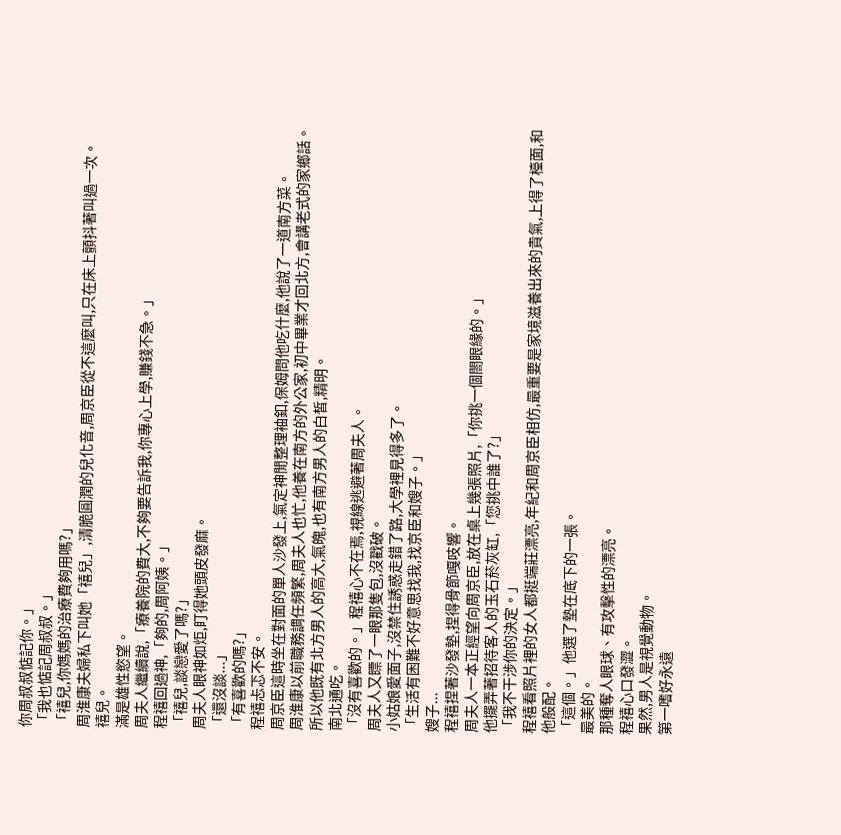你周叔叔惦記你。」
「我也惦記周叔叔。」
「禧兒,你媽媽的治療費夠用嗎?」
周淮康夫婦私下叫她「禧兒」,清脆圓潤的兒化音,周京臣從不這麼叫,只在床上顫抖著叫過一次。
禧兒。
滿是雄性慾望。
周夫人繼續說,「療養院的費大,不夠要告訴我,你專心上學,賺錢不急。」
程禧回過神,「夠的,周阿姨。」
「禧兒,談戀愛了嗎?」
周夫人眼神如炬,盯得她頭皮發麻。
「還沒談...」
「有喜歡的嗎?」
程禧忐忑不安。
周京臣這時坐在對面的單人沙發上,氣定神閒整理袖釦,保姆問他吃什麼,他說了一道南方菜。
周淮康以前職務調任頻繁,周夫人也忙,他養在南方的外公家,初中畢業才回北方,會講老式的家鄉話。
所以他既有北方男人的高大,氣魄,也有南方男人的白皙,精明。
南北通吃。
「沒有喜歡的。」程禧心不在焉,視線逃避著周夫人。
周夫人又瞟了一眼那隻包,沒戳破。
小姑娘愛面子,沒禁住誘惑走錯了路,大學裡見得多了。
「生活有困難不好意思找我,找京臣和嫂子。」
嫂子...
程禧捏著沙發墊,捏得骨節嘎吱響。
周夫人一本正經望向周京臣,放在桌上幾張照片,「你挑一個閤眼緣的。」
他擺弄著招待客人的玉石菸灰缸,「您挑中誰了?」
「我不干涉你的決定。」
程禧看照片裡的女人都挺端莊漂亮,年紀和周京臣相仿,最重要是家境滋養出來的貴氣,上得了檯面,和他般配。
「這個。」他選了墊在底下的一張。
最美的。
那種奪人眼球、有攻擊性的漂亮。
程禧心口發澀。
果然,男人是視覺動物。
第一嗜好永遠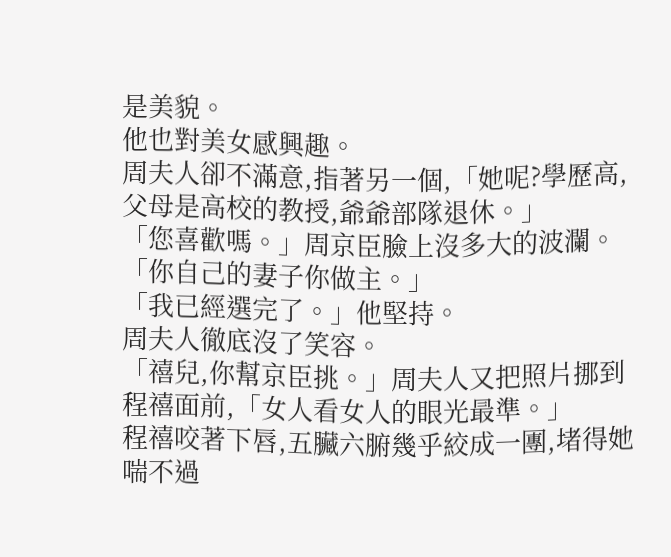是美貌。
他也對美女感興趣。
周夫人卻不滿意,指著另一個,「她呢?學歷高,父母是高校的教授,爺爺部隊退休。」
「您喜歡嗎。」周京臣臉上沒多大的波瀾。
「你自己的妻子你做主。」
「我已經選完了。」他堅持。
周夫人徹底沒了笑容。
「禧兒,你幫京臣挑。」周夫人又把照片挪到程禧面前,「女人看女人的眼光最準。」
程禧咬著下唇,五臟六腑幾乎絞成一團,堵得她喘不過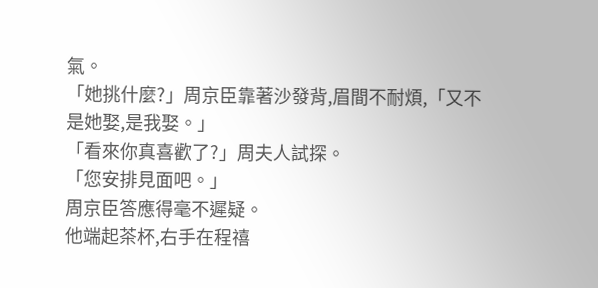氣。
「她挑什麼?」周京臣靠著沙發背,眉間不耐煩,「又不是她娶,是我娶。」
「看來你真喜歡了?」周夫人試探。
「您安排見面吧。」
周京臣答應得毫不遲疑。
他端起茶杯,右手在程禧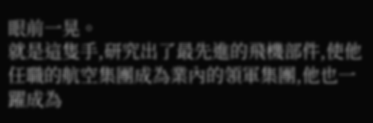眼前一晃。
就是這隻手,研究出了最先進的飛機部件,使他任職的航空集團成為業內的領軍集團,他也一躍成為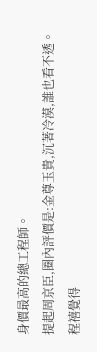身價最高的總工程師。
提起周京臣,圈內評價是:金尊玉貴,沉著冷漠,誰也看不透。
程禧覺得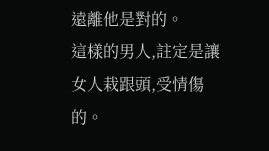遠離他是對的。
這樣的男人,註定是讓女人栽跟頭,受情傷的。